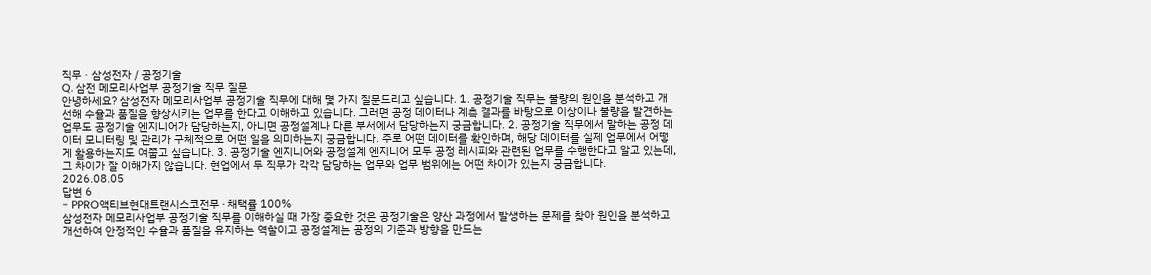직무 · 삼성전자 / 공정기술
Q. 삼전 메모리사업부 공정기술 직무 질문
안녕하세요? 삼성전자 메모리사업부 공정기술 직무에 대해 몇 가지 질문드리고 싶습니다. 1. 공정기술 직무는 불량의 원인을 분석하고 개선해 수율과 품질을 향상시키는 업무를 한다고 이해하고 있습니다. 그러면 공정 데이터나 계측 결과를 바탕으로 이상이나 불량을 발견하는 업무도 공정기술 엔지니어가 담당하는지, 아니면 공정설계나 다른 부서에서 담당하는지 궁금합니다. 2. 공정기술 직무에서 말하는 공정 데이터 모니터링 및 관리가 구체적으로 어떤 일을 의미하는지 궁금합니다. 주로 어떤 데이터를 확인하며, 해당 데이터를 실제 업무에서 어떻게 활용하는지도 여쭙고 싶습니다. 3. 공정기술 엔지니어와 공정설계 엔지니어 모두 공정 레시피와 관련된 업무를 수행한다고 알고 있는데, 그 차이가 잘 이해가지 않습니다. 현업에서 두 직무가 각각 담당하는 업무와 업무 범위에는 어떤 차이가 있는지 궁금합니다.
2026.08.05
답변 6
- PPRO액티브현대트랜시스코전무 ∙ 채택률 100%
삼성전자 메모리사업부 공정기술 직무를 이해하실 때 가장 중요한 것은 공정기술은 양산 과정에서 발생하는 문제를 찾아 원인을 분석하고 개선하여 안정적인 수율과 품질을 유지하는 역할이고 공정설계는 공정의 기준과 방향을 만드는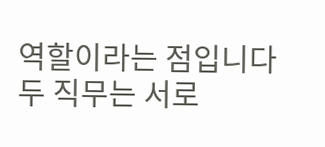역할이라는 점입니다 두 직무는 서로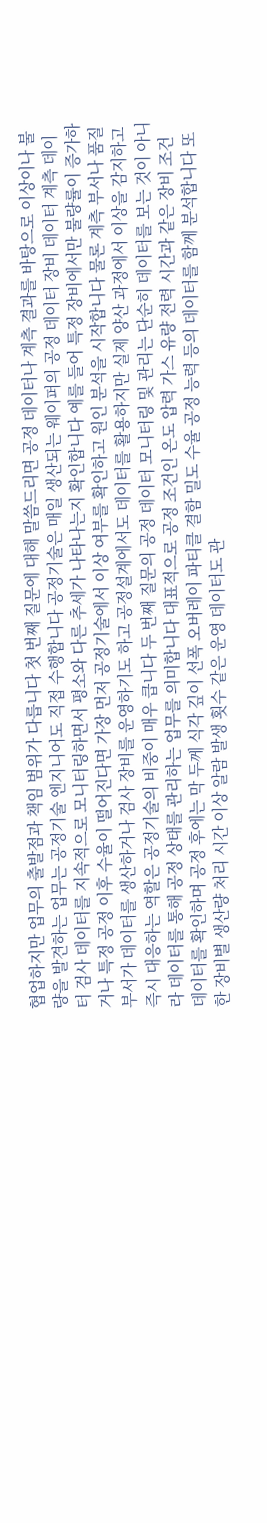협업하지만 업무의 출발점과 책임 범위가 다릅니다 첫 번째 질문에 대해 말씀드리면 공정 데이터나 계측 결과를 바탕으로 이상이나 불량을 발견하는 업무는 공정기술 엔지니어도 직접 수행합니다 공정기술은 매일 생산되는 웨이퍼의 공정 데이터 장비 데이터 계측 데이터 검사 데이터를 지속적으로 모니터링하면서 평소와 다른 추세가 나타나는지 확인합니다 예를 들어 특정 장비에서만 불량률이 증가하거나 특정 공정 이후 수율이 떨어진다면 가장 먼저 공정기술에서 이상 여부를 확인하고 원인 분석을 시작합니다 물론 계측 부서나 품질 부서가 데이터를 생산하거나 검사 장비를 운영하기도 하고 공정설계에서도 데이터를 활용하지만 실제 양산 과정에서 이상을 감지하고 즉시 대응하는 역할은 공정기술의 비중이 매우 큽니다 두 번째 질문의 공정 데이터 모니터링 및 관리는 단순히 데이터를 보는 것이 아니라 데이터를 통해 공정 상태를 관리하는 업무를 의미합니다 대표적으로 공정 조건인 온도 압력 가스 유량 전력 시간과 같은 장비 조건 데이터를 확인하며 공정 후에는 막 두께 식각 깊이 선폭 오버레이 파티클 결함 밀도 수율 공정 능력 등의 데이터를 함께 분석합니다 또한 장비별 생산량 처리 시간 이상 알람 발생 횟수 같은 운영 데이터도 관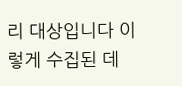리 대상입니다 이렇게 수집된 데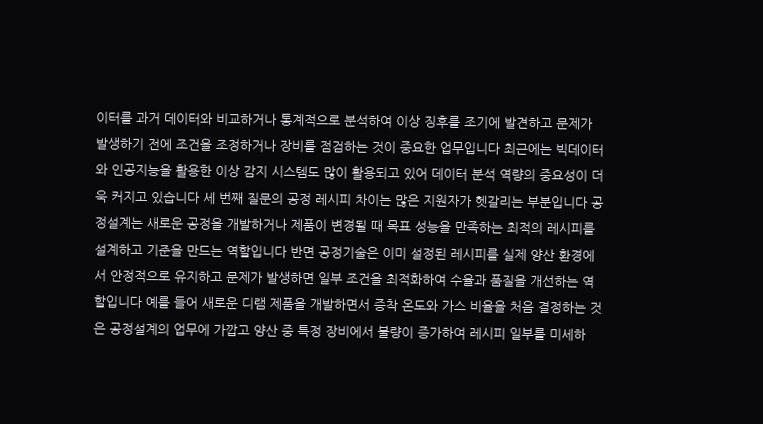이터를 과거 데이터와 비교하거나 통계적으로 분석하여 이상 징후를 조기에 발견하고 문제가 발생하기 전에 조건을 조정하거나 장비를 점검하는 것이 중요한 업무입니다 최근에는 빅데이터와 인공지능을 활용한 이상 감지 시스템도 많이 활용되고 있어 데이터 분석 역량의 중요성이 더욱 커지고 있습니다 세 번째 질문의 공정 레시피 차이는 많은 지원자가 헷갈리는 부분입니다 공정설계는 새로운 공정을 개발하거나 제품이 변경될 때 목표 성능을 만족하는 최적의 레시피를 설계하고 기준을 만드는 역할입니다 반면 공정기술은 이미 설정된 레시피를 실제 양산 환경에서 안정적으로 유지하고 문제가 발생하면 일부 조건을 최적화하여 수율과 품질을 개선하는 역할입니다 예를 들어 새로운 디램 제품을 개발하면서 증착 온도와 가스 비율을 처음 결정하는 것은 공정설계의 업무에 가깝고 양산 중 특정 장비에서 불량이 증가하여 레시피 일부를 미세하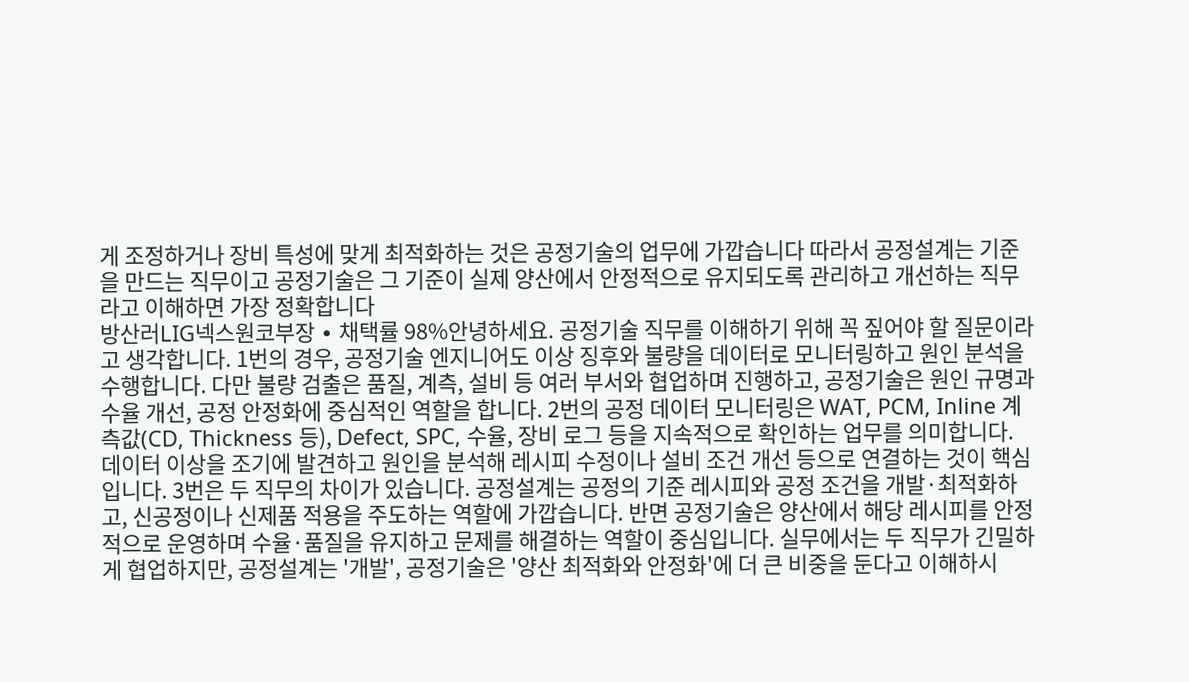게 조정하거나 장비 특성에 맞게 최적화하는 것은 공정기술의 업무에 가깝습니다 따라서 공정설계는 기준을 만드는 직무이고 공정기술은 그 기준이 실제 양산에서 안정적으로 유지되도록 관리하고 개선하는 직무라고 이해하면 가장 정확합니다
방산러LIG넥스원코부장 ∙ 채택률 98%안녕하세요. 공정기술 직무를 이해하기 위해 꼭 짚어야 할 질문이라고 생각합니다. 1번의 경우, 공정기술 엔지니어도 이상 징후와 불량을 데이터로 모니터링하고 원인 분석을 수행합니다. 다만 불량 검출은 품질, 계측, 설비 등 여러 부서와 협업하며 진행하고, 공정기술은 원인 규명과 수율 개선, 공정 안정화에 중심적인 역할을 합니다. 2번의 공정 데이터 모니터링은 WAT, PCM, Inline 계측값(CD, Thickness 등), Defect, SPC, 수율, 장비 로그 등을 지속적으로 확인하는 업무를 의미합니다. 데이터 이상을 조기에 발견하고 원인을 분석해 레시피 수정이나 설비 조건 개선 등으로 연결하는 것이 핵심입니다. 3번은 두 직무의 차이가 있습니다. 공정설계는 공정의 기준 레시피와 공정 조건을 개발·최적화하고, 신공정이나 신제품 적용을 주도하는 역할에 가깝습니다. 반면 공정기술은 양산에서 해당 레시피를 안정적으로 운영하며 수율·품질을 유지하고 문제를 해결하는 역할이 중심입니다. 실무에서는 두 직무가 긴밀하게 협업하지만, 공정설계는 '개발', 공정기술은 '양산 최적화와 안정화'에 더 큰 비중을 둔다고 이해하시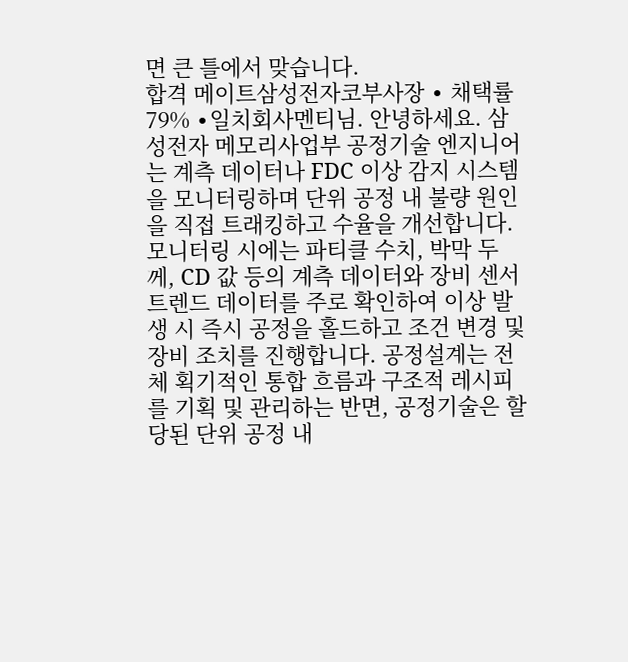면 큰 틀에서 맞습니다.
합격 메이트삼성전자코부사장 ∙ 채택률 79% ∙일치회사멘티님. 안녕하세요. 삼성전자 메모리사업부 공정기술 엔지니어는 계측 데이터나 FDC 이상 감지 시스템을 모니터링하며 단위 공정 내 불량 원인을 직접 트래킹하고 수율을 개선합니다. 모니터링 시에는 파티클 수치, 박막 두께, CD 값 등의 계측 데이터와 장비 센서 트렌드 데이터를 주로 확인하여 이상 발생 시 즉시 공정을 홀드하고 조건 변경 및 장비 조치를 진행합니다. 공정설계는 전체 획기적인 통합 흐름과 구조적 레시피를 기획 및 관리하는 반면, 공정기술은 할당된 단위 공정 내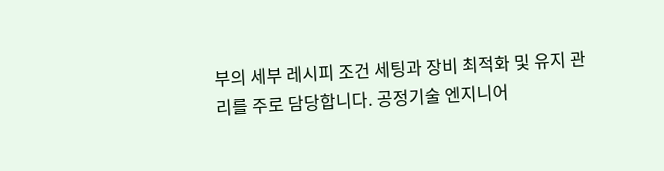부의 세부 레시피 조건 세팅과 장비 최적화 및 유지 관리를 주로 담당합니다. 공정기술 엔지니어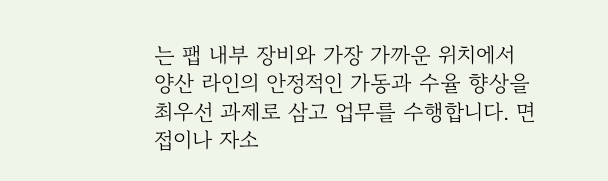는 팹 내부 장비와 가장 가까운 위치에서 양산 라인의 안정적인 가동과 수율 향상을 최우선 과제로 삼고 업무를 수행합니다. 면접이나 자소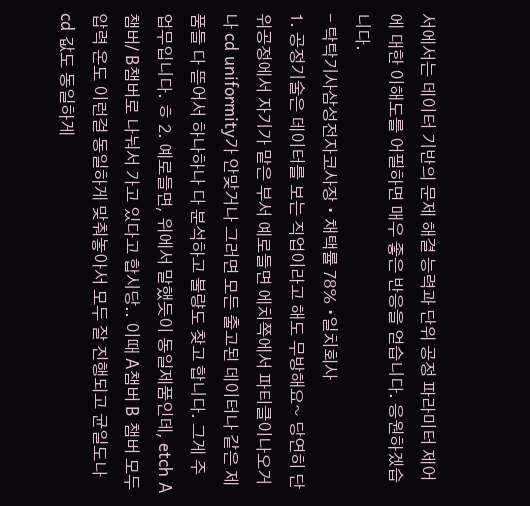서에서는 데이터 기반의 문제 해결 능력과 단위 공정 파라미터 제어에 대한 이해도를 어필하면 매우 좋은 반응을 얻습니다. 응원하겠습니다.
- 탁탁기사삼성전자코사장 ∙ 채택률 78% ∙일치회사
1. 공정기술은 데이터를 보는 직업이라고 해도 무방해요~ 당연히 단위공정에서 자기가 맡은 부서 예로들면 에치쪽에서 파티클이나오거나 cd uniformity가 안맞거나 그러면 모든 출고된 데이터나 같은 제품들 다 뜯어서 하나하나 다 분석하고 불량도 찾고 합니다. 그게 주 업무입니다. ㅎ 2. 예로들면, 위에서 말했듯이 동일제품인데, etch A 챔버/ B챔버로 나눠서 가고 있다고 합시당.. 이때 A챔버 B 챔버 모두 압력 온도 이런걸 동일하게 맞춰놓아서 모두 잘 진행되고 균일도나 cd 값도 동일하게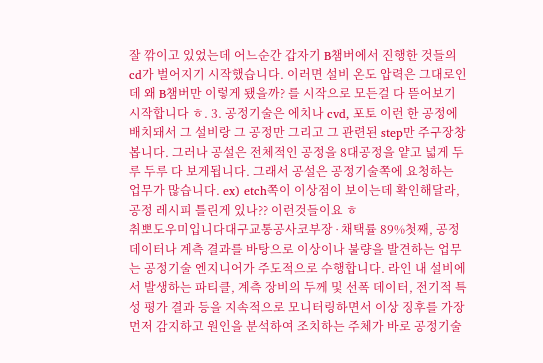잘 깎이고 있었는데 어느순간 갑자기 B챔버에서 진행한 것들의 cd가 벌어지기 시작했습니다. 이러면 설비 온도 압력은 그대로인데 왜 B챔버만 이렇게 됐을까? 를 시작으로 모든걸 다 뜯어보기 시작합니다 ㅎ. 3. 공정기술은 에치나 cvd, 포토 이런 한 공정에 배치돼서 그 설비랑 그 공정만 그리고 그 관련된 step만 주구장창 봅니다. 그러나 공설은 전체적인 공정을 8대공정을 얕고 넓게 두루 두루 다 보게됩니다. 그래서 공설은 공정기술쪽에 요청하는 업무가 많습니다. ex) etch쪽이 이상점이 보이는데 확인해달라, 공정 레시피 틀린게 있나?? 이런것들이요 ㅎ
취뽀도우미입니다대구교통공사코부장 ∙ 채택률 89%첫째, 공정 데이터나 계측 결과를 바탕으로 이상이나 불량을 발견하는 업무는 공정기술 엔지니어가 주도적으로 수행합니다. 라인 내 설비에서 발생하는 파티클, 계측 장비의 두께 및 선폭 데이터, 전기적 특성 평가 결과 등을 지속적으로 모니터링하면서 이상 징후를 가장 먼저 감지하고 원인을 분석하여 조치하는 주체가 바로 공정기술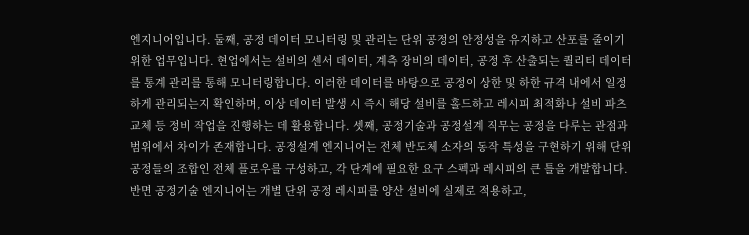엔지니어입니다. 둘째, 공정 데이터 모니터링 및 관리는 단위 공정의 안정성을 유지하고 산포를 줄이기 위한 업무입니다. 현업에서는 설비의 센서 데이터, 계측 장비의 데이터, 공정 후 산출되는 퀄리티 데이터를 통계 관리를 통해 모니터링합니다. 이러한 데이터를 바탕으로 공정이 상한 및 하한 규격 내에서 일정하게 관리되는지 확인하며, 이상 데이터 발생 시 즉시 해당 설비를 홀드하고 레시피 최적화나 설비 파츠 교체 등 정비 작업을 진행하는 데 활용합니다. 셋째, 공정기술과 공정설계 직무는 공정을 다루는 관점과 범위에서 차이가 존재합니다. 공정설계 엔지니어는 전체 반도체 소자의 동작 특성을 구현하기 위해 단위 공정들의 조합인 전체 플로우를 구성하고, 각 단계에 필요한 요구 스펙과 레시피의 큰 틀을 개발합니다. 반면 공정기술 엔지니어는 개별 단위 공정 레시피를 양산 설비에 실제로 적용하고,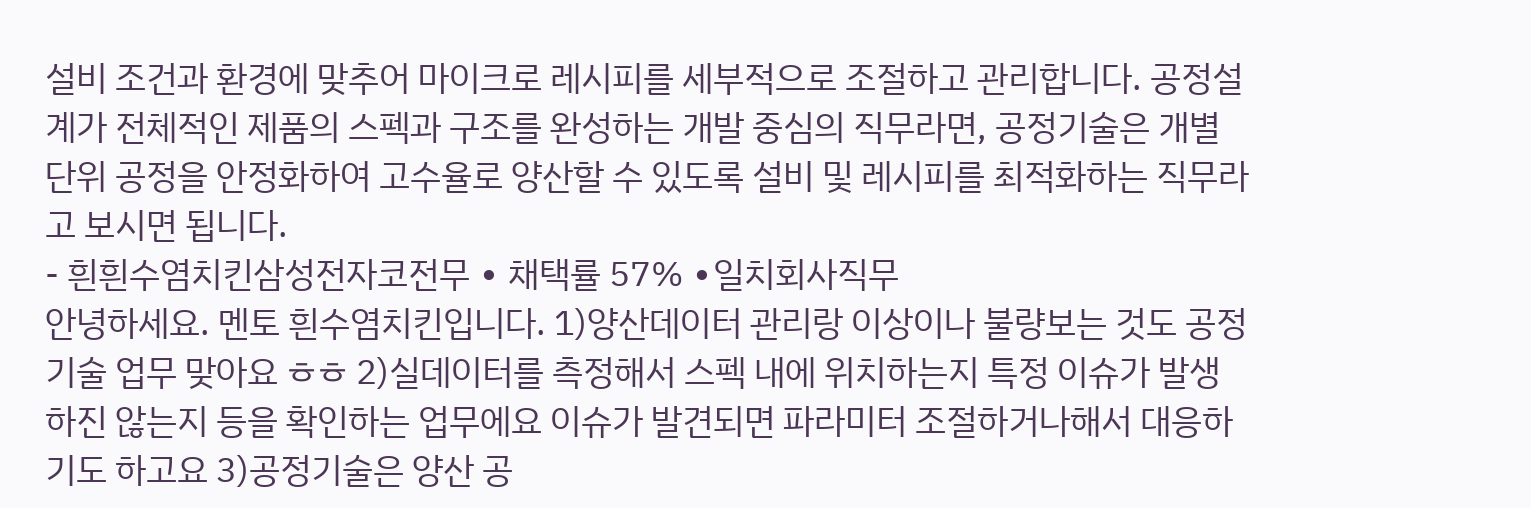설비 조건과 환경에 맞추어 마이크로 레시피를 세부적으로 조절하고 관리합니다. 공정설계가 전체적인 제품의 스펙과 구조를 완성하는 개발 중심의 직무라면, 공정기술은 개별 단위 공정을 안정화하여 고수율로 양산할 수 있도록 설비 및 레시피를 최적화하는 직무라고 보시면 됩니다.
- 흰흰수염치킨삼성전자코전무 ∙ 채택률 57% ∙일치회사직무
안녕하세요. 멘토 흰수염치킨입니다. 1)양산데이터 관리랑 이상이나 불량보는 것도 공정기술 업무 맞아요 ㅎㅎ 2)실데이터를 측정해서 스펙 내에 위치하는지 특정 이슈가 발생하진 않는지 등을 확인하는 업무에요 이슈가 발견되면 파라미터 조절하거나해서 대응하기도 하고요 3)공정기술은 양산 공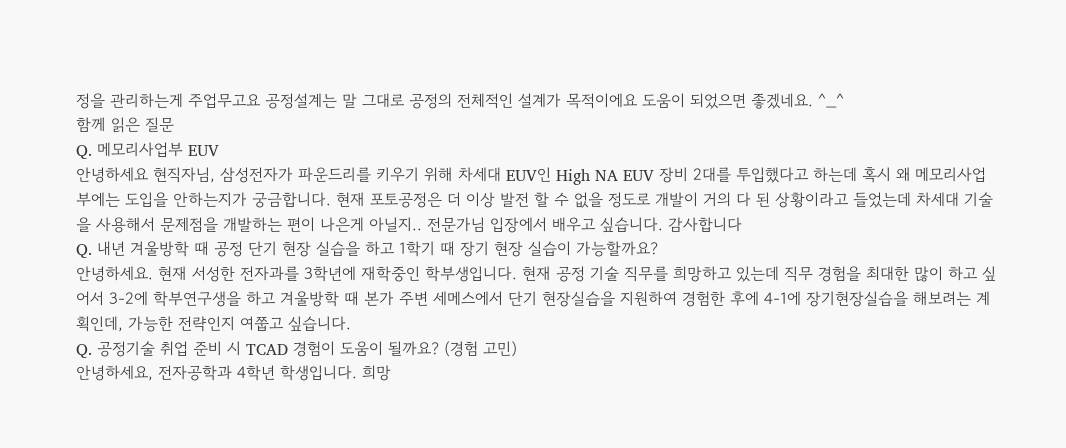정을 관리하는게 주업무고요 공정설계는 말 그대로 공정의 전체적인 설계가 목적이에요 도움이 되었으면 좋겠네요. ^_^
함께 읽은 질문
Q. 메모리사업부 EUV
안녕하세요 현직자님, 삼성전자가 파운드리를 키우기 위해 차세대 EUV인 High NA EUV 장비 2대를 투입했다고 하는데 혹시 왜 메모리사업부에는 도입을 안하는지가 궁금합니다. 현재 포토공정은 더 이상 발전 할 수 없을 정도로 개발이 거의 다 된 상황이라고 들었는데 차세대 기술을 사용해서 문제점을 개발하는 편이 나은게 아닐지.. 전문가님 입장에서 배우고 싶습니다. 감사합니다
Q. 내년 겨울방학 때 공정 단기 현장 실습을 하고 1학기 때 장기 현장 실습이 가능할까요?
안녕하세요. 현재 서성한 전자과를 3학년에 재학중인 학부생입니다. 현재 공정 기술 직무를 희망하고 있는데 직무 경험을 최대한 많이 하고 싶어서 3-2에 학부연구생을 하고 겨울방학 때 본가 주변 세메스에서 단기 현장실습을 지원하여 경험한 후에 4-1에 장기현장실습을 해보려는 계획인데, 가능한 전략인지 여쭙고 싶습니다.
Q. 공정기술 취업 준비 시 TCAD 경험이 도움이 될까요? (경험 고민)
안녕하세요, 전자공학과 4학년 학생입니다. 희망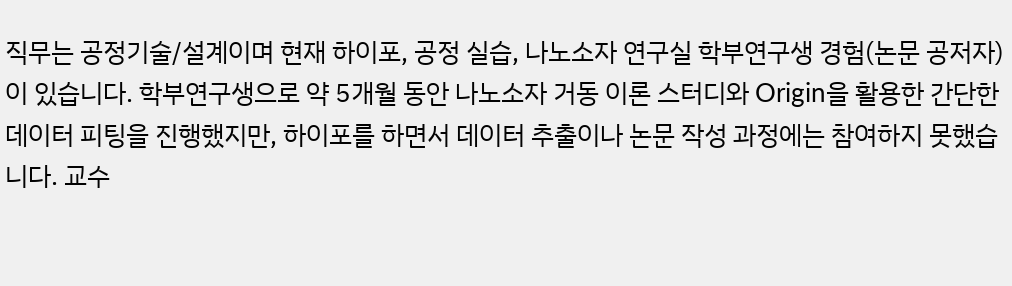직무는 공정기술/설계이며 현재 하이포, 공정 실습, 나노소자 연구실 학부연구생 경험(논문 공저자)이 있습니다. 학부연구생으로 약 5개월 동안 나노소자 거동 이론 스터디와 Origin을 활용한 간단한 데이터 피팅을 진행했지만, 하이포를 하면서 데이터 추출이나 논문 작성 과정에는 참여하지 못했습니다. 교수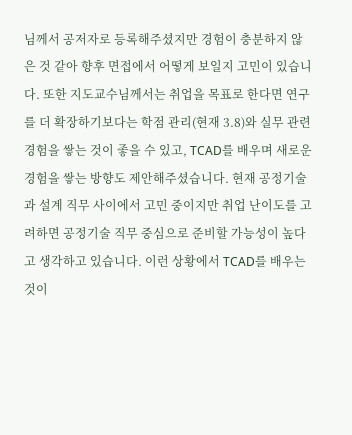님께서 공저자로 등록해주셨지만 경험이 충분하지 않은 것 같아 향후 면접에서 어떻게 보일지 고민이 있습니다. 또한 지도교수님께서는 취업을 목표로 한다면 연구를 더 확장하기보다는 학점 관리(현재 3.8)와 실무 관련 경험을 쌓는 것이 좋을 수 있고, TCAD를 배우며 새로운 경험을 쌓는 방향도 제안해주셨습니다. 현재 공정기술과 설계 직무 사이에서 고민 중이지만 취업 난이도를 고려하면 공정기술 직무 중심으로 준비할 가능성이 높다고 생각하고 있습니다. 이런 상황에서 TCAD를 배우는 것이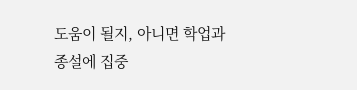도움이 될지, 아니면 학업과 종설에 집중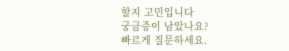할지 고민입니다
궁금증이 남았나요?
빠르게 질문하세요.